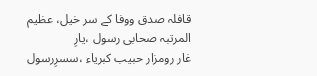قافلہ صدق ووفا کے سر خیل، عظیم المرتبہ صحابی رسول ،یارِ
غار رومزار حبیب کبریاء ،سسرِرسول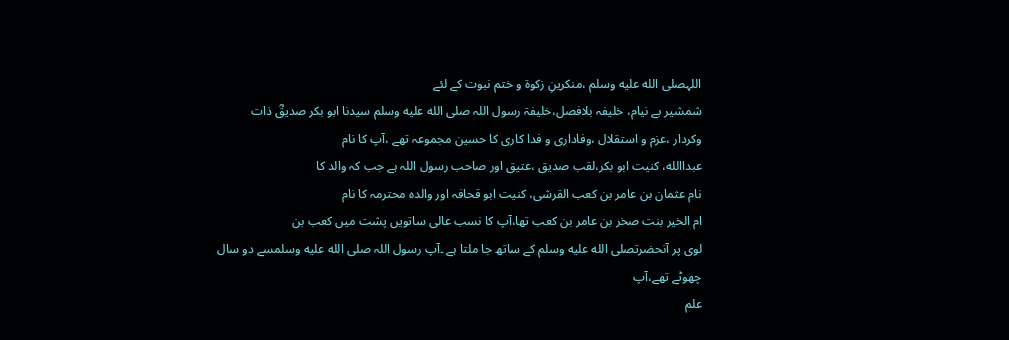اللہصلى الله عليه وسلم ،منکرینِ زکوۃ و ختم نبوت کے لئے
شمشیر بے نیام، خلیفہ بلافصل،خلیفۃ رسول اللہ صلى الله عليه وسلم سیدنا ابو بکر صدیقؓ ذات
وکردار ،عزم و استقلال ،وفاداری و فدا کاری کا حسین مجموعہ تھے ،آپ کا نام
عبداالله، کنیت ابو بکر،لقب صدیق ،عتیق اور صاحب رسول اللہ ہے جب کہ والد کا
نام عثمان بن عامر بن کعب القرشی، کنیت ابو قحافہ اور والدہ محترمہ کا نام
ام الخیر بنت صخر بن عامر بن کعب تھا،آپ کا نسب عالی ساتویں پشت میں کعب بن
لوی پر آنحضرتصلى الله عليه وسلم کے ساتھ جا ملتا ہے ۔آپ رسول اللہ صلى الله عليه وسلمسے دو سال چھوٹے تھے،آپ
علم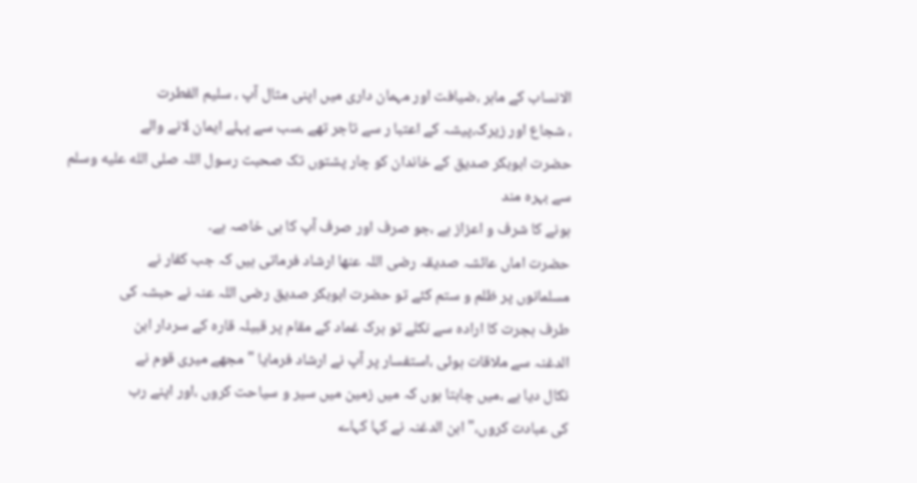الانساب کے ماہر ،ضیافت اور مہمان داری میں اپنی مثال آپ ، سلیم الفطرت
، شجاع اور زیرک،پیشہ کے اعتبا ر سے تاجر تھے ،سب سے پہلے ایمان لانے والے
حضرت ابوبکر صدیق کے خاندان کو چار پشتوں تک صحبت رسول اللہ صلى الله عليه وسلم سے بہرہ مند
ہونے کا شرف و اعزاز ہے ،جو صرف اور صرف آپ کا ہی خاصہ ہے۔
حضرت اماں عائشہ صدیقہ رضی اللہ عنھا ارشاد فرماتی ہیں کہ جب کفار نے
مسلمانوں پر ظلم و ستم کئے تو حضرت ابوبکر صدیق رضی اللہ عنہ نے حبشہ کی
طرف ہجرت کا ارادہ سے نکلے تو برک غماد کے مقام پر قبیلہ قارہ کے سردار ابن
الدغنہ سے ملاقات ہوئی ،استفسار پر آپ نے ارشاد فرمایا " مجھے میری قوم نے
نکال دیا ہے ،میں چاہتا ہوں کہ میں زمین میں سیر و سیاحت کروں ،اور اپنے رب
کی عبادت کروں،" ابن الدغنہ نے کہا کہاے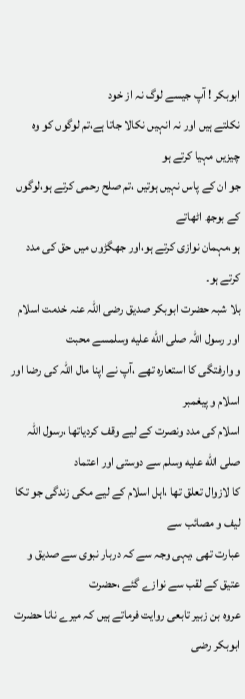ابوبکر ! آپ جیسے لوگ نہ از خود
نکلتے ہیں اور نہ انہیں نکالا جاتا ہے،تم لوگوں کو وہ چیزیں مہیا کرتے ہو
جو ان کے پاس نہیں ہوتیں ،تم صلح رحمی کرتے ہو،لوگوں کے بوجھ اٹھاتے
ہو،مہمان نوازی کرتے ہو،اور جھگڑوں میں حق کی مدد کرتے ہو۔
بلا شبہ حضرت ابوبکر صدیق رضی اللہ عنہ خدمت اسلام اور رسول اللہ صلى الله عليه وسلمسے محبت
و وارفتگی کا استعارہ تھے ،آپ نے اپنا مال اللہ کی رضا اور اسلام و پیغمبر
اسلام کی مدد ونصرت کے لیے وقف کردیاتھا ،رسول اللہ صلى الله عليه وسلم سے دوستی اور اعتماد
کا لازوال تعلق تھا ،اہل اسلام کے لیے مکی زندگی جو تکا لیف و مصائب سے
عبارت تھی ،یہی وجہ سے کہ دربار نبوی سے صدیق و عتیق کے لقب سے نوازے گئے ،حضرت
عروہ بن زبیر تابعی روایت فرماتے ہیں کہ میرے نانا حضرت ابوبکر رضی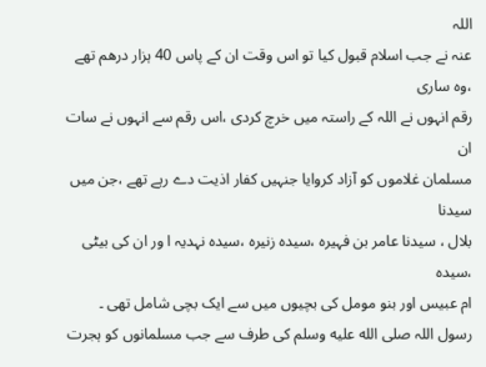اللہ
عنہ نے جب اسلام قبول کیا تو اس وقت ان کے پاس 40 ہزار درھم تھے ،وہ ساری
رقم انہوں نے اللہ کے راستہ میں خرچ کردی ،اس رقم سے انہوں نے سات ان
مسلمان غلاموں کو آزاد کروایا جنہیں کفار اذیت دے رہے تھے ،جن میں سیدنا
بلال ، سیدنا عامر بن فہیرہ ،سیدہ زنیرہ ،سیدہ نہدیہ ا ور ان کی بیٹی ،سیدہ
ام عبیس اور بنو مومل کی بچیوں میں سے ایک بچی شامل تھی ۔
رسول اللہ صلى الله عليه وسلم کی طرف سے جب مسلمانوں کو ہجرت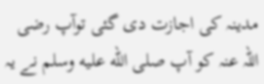مدینہ کی اجازت دی گئی توآپ رضی
اللہ عنہ کو آپ صلى الله عليه وسلم نے یہ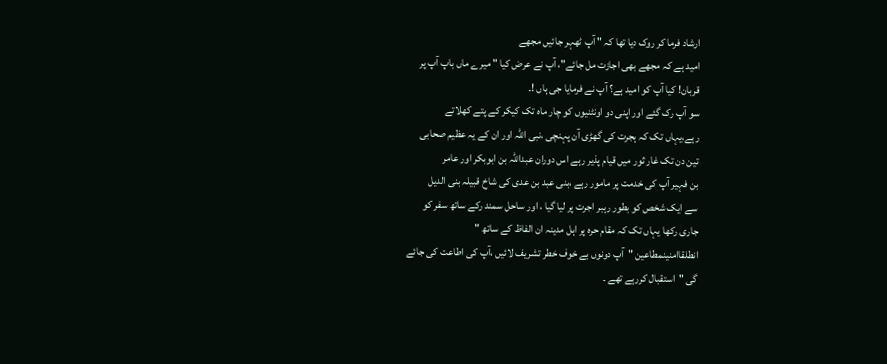ارشاد فرما کر روک دیا تھا کہ " آپ ٹھہر جائیں مجھے
امید ہے کہ مجھے بھی اجازت مل جائے"، آپ نے عرض کیا " میرے ماں باپ آپ پر
قربان! کیا آپ کو امید ہے؟ آپ نے فرمایا جی ہاں !۔
سو آپ رک گئے اور اپنی دو اونٹنیوں کو چار ماہ تک کیکر کے پتے کھلاتے
رہے،یہاں تک کہ ہجرت کی گھڑی آن پہنچی ،نبی اللہ اور ان کے یہ عظیم صحابی
تین دن تک غار ثور میں قیام پذیر رہے اس دوران عبداللہ بن ابوبکر اور عامر
بن فہیر آپ کی خدمت پر مامور رہے ،بنی عبد بن عدی کی شاخ قبیلہ بنی الدیل
سے ایک شخص کو بطور رہبر اجرت پر لیا گیا ، اور ساحل سمند رکے ساتھ سفر کو
جاری رکھا یہاں تک کہ مقام حرہ پر اہل مدینہ ان الفاظ کے ساتھ "
انطلقاامنینمطاعین "آپ دونوں بے خوف خطر تشریف لائیں ،آپ کی اطاعت کی جائے
گی "استقبال کررہے تھے ۔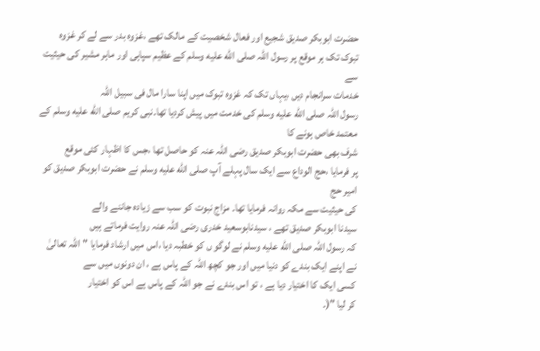حضرت ابوبکر صدیق شجیع اور فعال شخصیت کے مالک تھے ،غزوہ بدر سے لے کر غزوہ
تبوک تک ہر موقع پر رسول اللہ صلى الله عليه وسلم کے عظیم سپاہی اور ماہر مشیر کی حیثیت سے
خدمات سرانجام دیں ،یہاں تک کہ غزوہ تبوک میں اپنا سارا مال فی سبیل اللہ
رسول اللہ صلى الله عليه وسلم کی خدمت میں پیش کردیا تھا۔نبی کریم صلى الله عليه وسلم کے معتمد خاص ہونے کا
شرف بھی حضرت ابوبکر صدیق رضی اللہ عنہ کو حاصل تھا ،جس کا اظہار کئی موقع
پر فرمایا ،حج الوداع سے ایک سال پہلے آپ صلى الله عليه وسلم نے حضرت ابوبکر صدیق کو امیر حج
کی حیثیت سے مکہ روانہ فرمایا تھا۔ مزاج نبوت کو سب سے زیادہ جاننے والے
سیدنا ابوبکر صدیق تھے ، سیدنابوسعید خدری رضی اللہ عنہ روایت فرماتے ہیں
کہ رسول اللہ صلى الله عليه وسلم نے لوگو ں کو خطبہ دیا ،اس میں ارشاد فرمایا "اللہ تعالیٰ
نے اپنے ایک بندے کو دنیا میں اور جو کچھ اللہ کے پاس ہے ، ان دونوں میں سے
کسی ایک کا اختیار دیا ہے ، تو اس بندے نے جو اللہ کے پاس ہے اس کو اختیار
کر لیا "(۔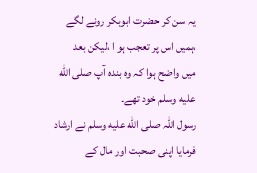یہ سن کر حضرت ابوبکر رونے لگے ،ہمیں اس پر تعجب ہو ا ،لیکن بعد
میں واضح ہوا کہ وہ بندہ آپ صلى الله عليه وسلم خود تھے۔
رسول اللہ صلى الله عليه وسلم نے ارشاد فرمایا اپنی صحبت اور مال کے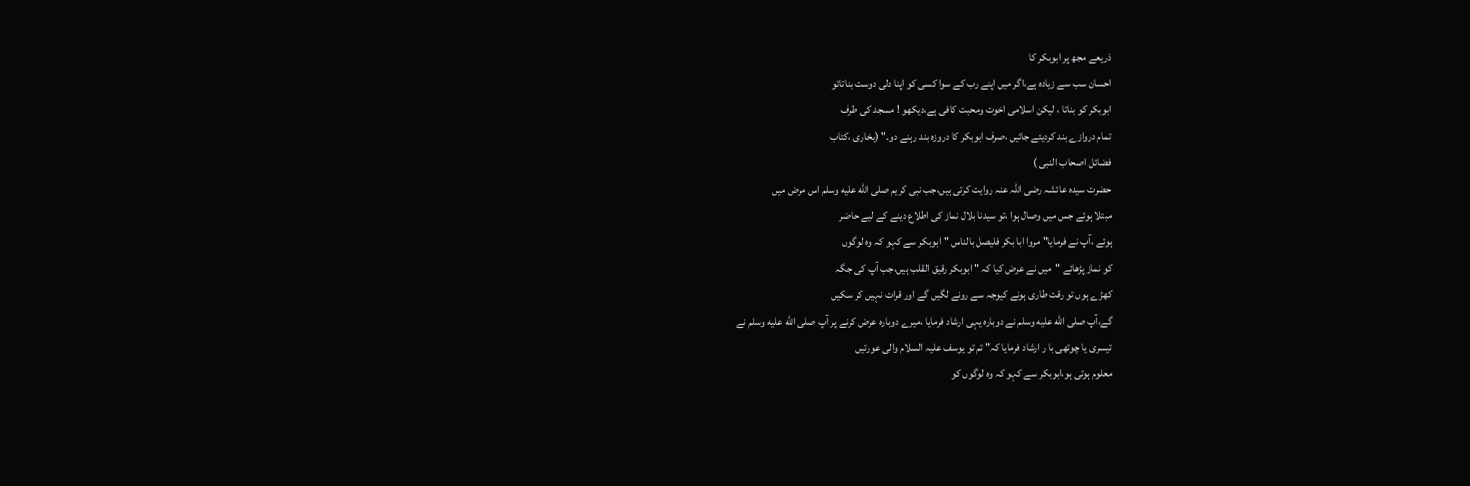ذریعے مجھ پر ابوبکر کا
احسان سب سے زیادہ ہے،اگر میں اپنے رب کے سوا کسی کو اپنا دلی دوست بناتاتو
ابوبکر کو بناتا ، لیکن اسلامی اخوت ومحبت کافی ہے،دیکھو ! مسجد کی طرف
تمام دروازے بند کردیئے جائیں ،صرف ابوبکر کا دروزہ بند رہنے دو۔" (بخاری ،کتاب
فضائل اصحاب النبی )
حضرت سیدہ عائشہ رضی اللہ عنہ روایت کرتی ہیں،جب نبی کریم صلى الله عليه وسلم اس مرض میں
مبتلا ہوئے جس میں وصال ہوا ،تو سیدنا بلال نماز کی اطلاع دینے کے لیے حاضر
ہوئے ،آپ نے فرمایا" مروا ابا بکر فلیصل بالناس "ابوبکر سے کہو کہ وہ لوگوں
کو نماز پڑھائے "میں نے عرض کیا کہ " ابوبکر رقیق القلب ہیں،جب آپ کی جگہ
کھڑے ہوں تو رقت طاری ہونے کیوجہ سے رونے لگیں گے اور قرات نہیں کر سکیں
گے،آپ صلى الله عليه وسلم نے دوبارہ یہی ارشاد فرمایا ،میرے دوبارہ عرض کرنے پر آپ صلى الله عليه وسلم نے
تیسری یا چوتھی با ر ارشاد فرمایا کہ" تم تو یوسف علیہ السلام والی عورتیں
معلوم ہوتی ہو،ابوبکر سے کہو کہ وہ لوگوں کو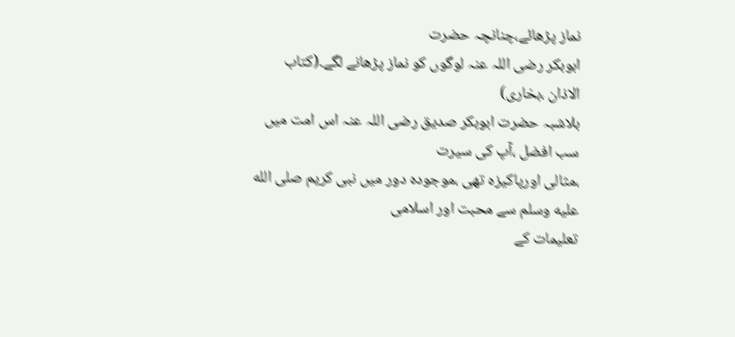نماز پڑھائے،چنانچہ حضرت
ابوبکر رضی اللہ عنہ لوگوں کو نماز پڑھانے لگے۔(کتاب الاذان ،بخاری)
بلاشبہ حضرت ابوبکر صدیق رضی اللہ عنہ اس امت میں سب افضل ،آپ کی سیرت
،مثالی اورپاکیزہ تھی ،موجودہ دور میں نبی کریم صلى الله عليه وسلم سے محبت اور اسلامی
تعلیمات کے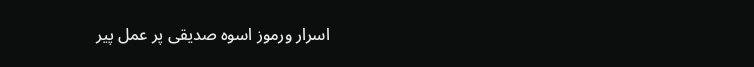اسرار ورموز اسوہ صدیقی پر عمل پیر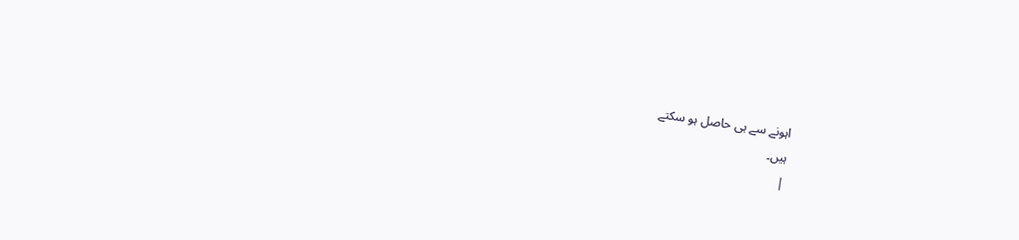اہونے سے ہی حاصل ہو سکتے
ہیں۔
|